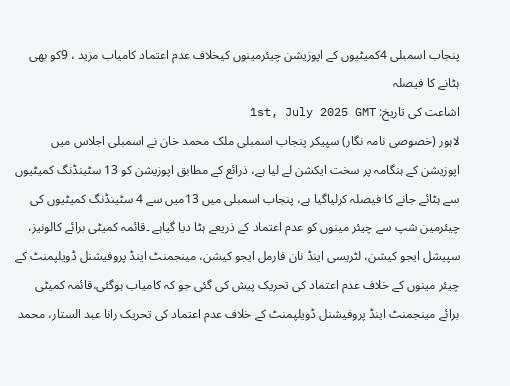پنجاب اسمبلی 4کمیٹیوں کے اپوزیشن چیئرمینوں کیخلاف عدم اعتماد کامیاب مزید ، 9کو بھی ہٹانے کا فیصلہ
اشاعت کی تاریخ: 1st, July 2025 GMT
لاہور (خصوصی نامہ نگار) سپیکر پنجاب اسمبلی ملک محمد خان نے اسمبلی اجلاس میں اپوزیشن کے ہنگامہ پر سخت ایکشن لے لیا ہے، ذرائع کے مطابق اپوزیشن کو 13 سٹینڈنگ کمیٹیوں سے ہٹائے جانے کا فیصلہ کرلیاگیا ہے، پنجاب اسمبلی میں 13میں سے 4 سٹینڈنگ کمیٹیوں کی چیئرمین شپ سے چیئر مینوں کو عدم اعتماد کے ذریعے ہٹا دیا گیاہے ۔قائمہ کمیٹی برائے کالونیز، سپیشل ایجو کیشن، لٹریسی اینڈ نان فارمل ایجو کیشن، مینجمنٹ اینڈ پروفیشنل ڈویلپمنٹ کے چیئر مینوں کے خلاف عدم اعتماد کی تحریک پیش کی گئی جو کہ کامیاب ہوگئی،قائمہ کمیٹی برائے مینجمنٹ اینڈ پروفیشنل ڈویلپمنٹ کے خلاف عدم اعتماد کی تحریک رانا عبد الستار، محمد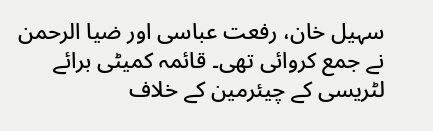سہیل خان، رفعت عباسی اور ضیا الرحمن نے جمع کروائی تھی۔ قائمہ کمیٹی برائے لٹریسی کے چیئرمین کے خلاف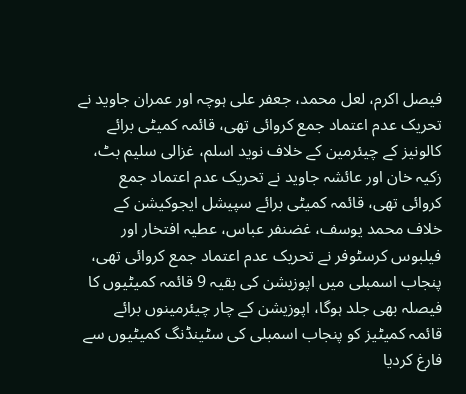فیصل اکرم، لعل محمد، جعفر علی ہوچہ اور عمران جاوید نے تحریک عدم اعتماد جمع کروائی تھی، قائمہ کمیٹی برائے کالونیز کے چیئرمین کے خلاف نوید اسلم، غزالی سلیم بٹ، زکیہ خان اور عائشہ جاوید نے تحریک عدم اعتماد جمع کروائی تھی، قائمہ کمیٹی برائے سپیشل ایجوکیشن کے خلاف محمد یوسف، غضنفر عباس، عطیہ افتخار اور فیلبوس کرسٹوفر نے تحریک عدم اعتماد جمع کروائی تھی، پنجاب اسمبلی میں اپوزیشن کی بقیہ 9 قائمہ کمیٹیوں کا فیصلہ بھی جلد ہوگا، اپوزیشن کے چار چیئرمینوں برائے قائمہ کمیٹیز کو پنجاب اسمبلی کی سٹینڈنگ کمیٹیوں سے فارغ کردیا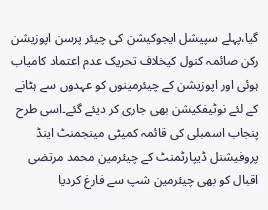گیا،پہلے سپیشل ایجوکیشن کی چیئر پرسن اپوزیشن رکن صائمہ کنول کیخلاف تحریک عدم اعتماد کامیاب ہوئی اور اپوزیشن کے چیئرمینوں کو عہدوں سے ہٹانے کے لئے نوٹیفکیشن بھی جاری کر دیئے گئے۔اسی طرح پنجاب اسمبلی کی قائمہ کمیٹی مینجمنٹ اینڈ پروفیشنل ڈیپارٹمنٹ کے چیئرمین محمد مرتضی اقبال کو بھی چیئرمین شپ سے فارغ کردیا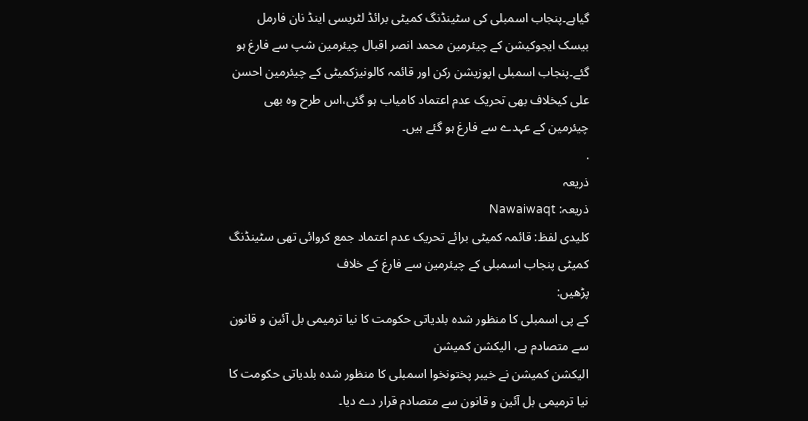گیاہے۔پنجاب اسمبلی کی سٹینڈنگ کمیٹی برائڈ لٹریسی اینڈ نان فارمل بیسک ایجوکیشن کے چیئرمین محمد انصر اقبال چیئرمین شپ سے فارغ ہو گئے۔پنجاب اسمبلی اپوزیشن رکن اور قائمہ کالونیزکمیٹی کے چیئرمین احسن علی کیخلاف بھی تحریک عدم اعتماد کامیاب ہو گئی،اس طرح وہ بھی چیئرمین کے عہدے سے فارغ ہو گئے ہیں۔
.
ذریعہ
ذریعہ: Nawaiwaqt
کلیدی لفظ: قائمہ کمیٹی برائے تحریک عدم اعتماد جمع کروائی تھی سٹینڈنگ کمیٹی پنجاب اسمبلی کے چیئرمین سے فارغ کے خلاف
پڑھیں:
کے پی اسمبلی کا منظور شدہ بلدیاتی حکومت کا نیا ترمیمی بل آئین و قانون سے متصادم ہے، الیکشن کمیشن
الیکشن کمیشن نے خیبر پختونخوا اسمبلی کا منظور شدہ بلدیاتی حکومت کا نیا ترمیمی بل آئین و قانون سے متصادم قرار دے دیا۔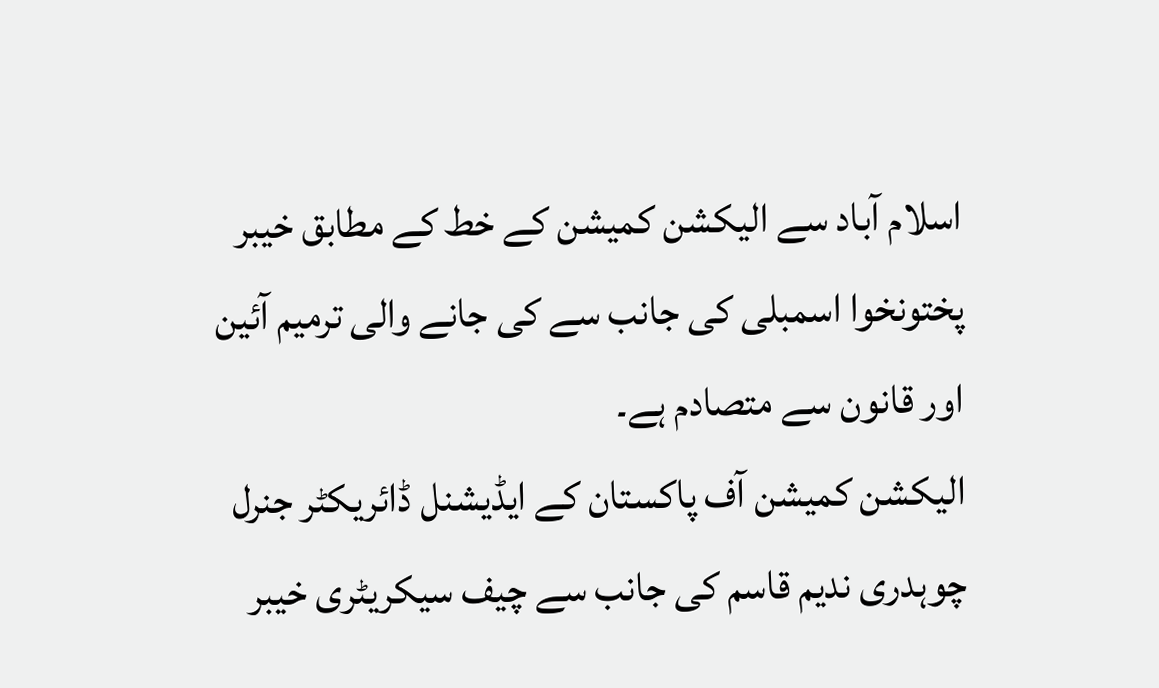اسلام آباد سے الیکشن کمیشن کے خط کے مطابق خیبر پختونخوا اسمبلی کی جانب سے کی جانے والی ترمیم آئین اور قانون سے متصادم ہے۔
الیکشن کمیشن آف پاکستان کے ایڈیشنل ڈائریکٹر جنرل چوہدری ندیم قاسم کی جانب سے چیف سیکریٹری خیبر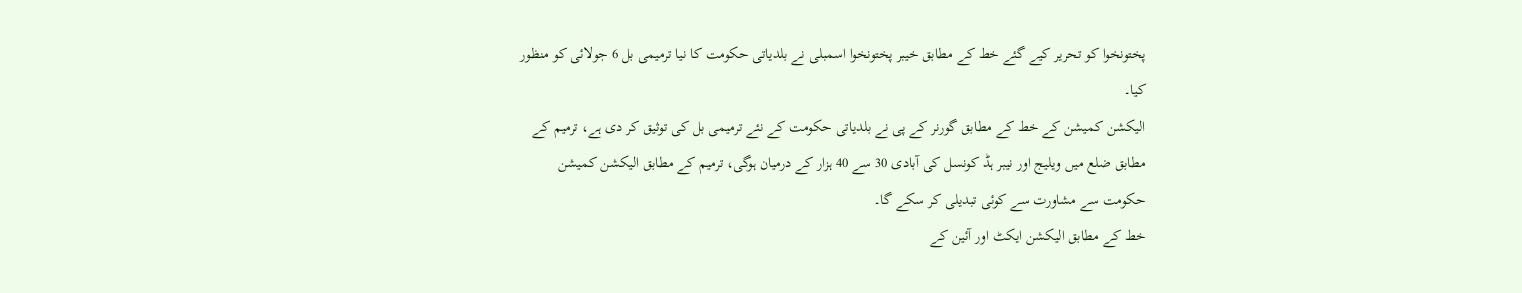پختونخوا کو تحریر کیے گئے خط کے مطابق خیبر پختونخوا اسمبلی نے بلدیاتی حکومت کا نیا ترمیمی بل 6 جولائی کو منظور کیا۔
الیکشن کمیشن کے خط کے مطابق گورنر کے پی نے بلدیاتی حکومت کے نئے ترمیمی بل کی توثیق کر دی ہے، ترمیم کے مطابق ضلع میں ویلیج اور نیبر ہڈ کونسل کی آبادی 30 سے 40 ہزار کے درمیان ہوگی، ترمیم کے مطابق الیکشن کمیشن حکومت سے مشاورت سے کوئی تبدیلی کر سکے گا۔
خط کے مطابق الیکشن ایکٹ اور آئین کے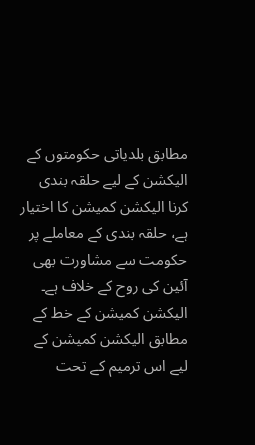مطابق بلدیاتی حکومتوں کے الیکشن کے لیے حلقہ بندی کرنا الیکشن کمیشن کا اختیار ہے، حلقہ بندی کے معاملے پر حکومت سے مشاورت بھی آئین کی روح کے خلاف ہے۔
الیکشن کمیشن کے خط کے مطابق الیکشن کمیشن کے لیے اس ترمیم کے تحت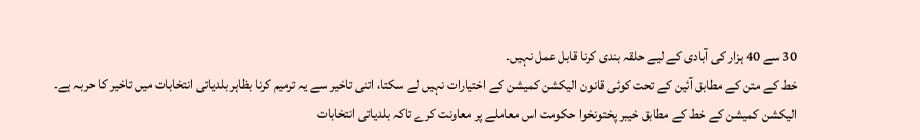30 سے 40 ہزار کی آبادی کے لیے حلقہ بندی کرنا قابل عمل نہیں۔
خط کے متن کے مطابق آئین کے تحت کوئی قانون الیکشن کمیشن کے اختیارات نہیں لے سکتا، اتنی تاخیر سے یہ ترمیم کرنا بظاہر بلدیاتی انتخابات میں تاخیر کا حربہ ہے۔
الیکشن کمیشن کے خط کے مطابق خیبر پختونخوا حکومت اس معاملے پر معاونت کرے تاکہ بلدیاتی انتخابات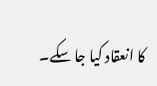کا انعقاد کیا جا سکے۔